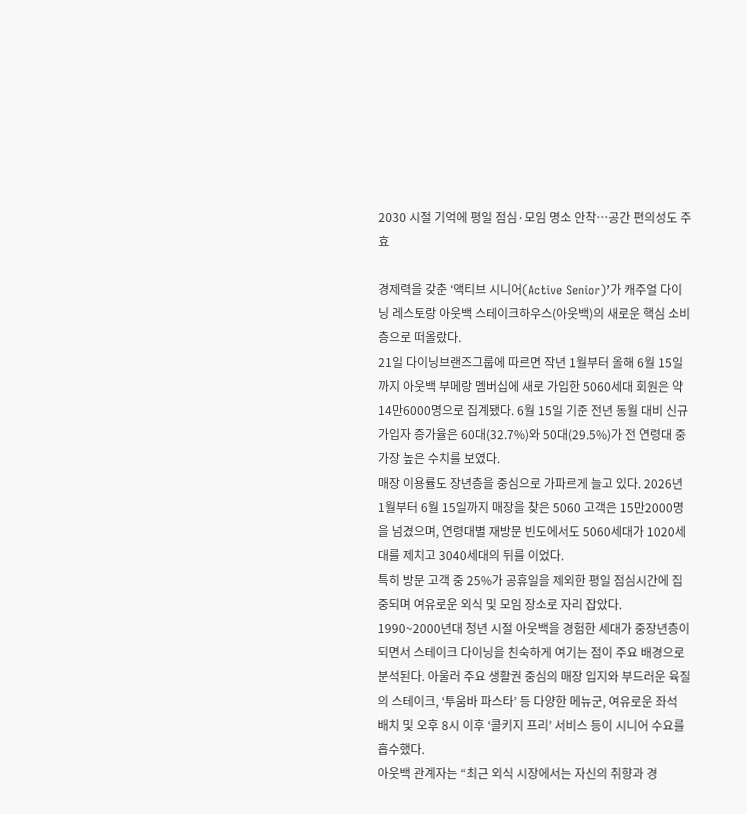2030 시절 기억에 평일 점심·모임 명소 안착…공간 편의성도 주효

경제력을 갖춘 ‘액티브 시니어(Active Senior)’가 캐주얼 다이닝 레스토랑 아웃백 스테이크하우스(아웃백)의 새로운 핵심 소비층으로 떠올랐다.
21일 다이닝브랜즈그룹에 따르면 작년 1월부터 올해 6월 15일까지 아웃백 부메랑 멤버십에 새로 가입한 5060세대 회원은 약 14만6000명으로 집계됐다. 6월 15일 기준 전년 동월 대비 신규 가입자 증가율은 60대(32.7%)와 50대(29.5%)가 전 연령대 중 가장 높은 수치를 보였다.
매장 이용률도 장년층을 중심으로 가파르게 늘고 있다. 2026년 1월부터 6월 15일까지 매장을 찾은 5060 고객은 15만2000명을 넘겼으며, 연령대별 재방문 빈도에서도 5060세대가 1020세대를 제치고 3040세대의 뒤를 이었다.
특히 방문 고객 중 25%가 공휴일을 제외한 평일 점심시간에 집중되며 여유로운 외식 및 모임 장소로 자리 잡았다.
1990~2000년대 청년 시절 아웃백을 경험한 세대가 중장년층이 되면서 스테이크 다이닝을 친숙하게 여기는 점이 주요 배경으로 분석된다. 아울러 주요 생활권 중심의 매장 입지와 부드러운 육질의 스테이크, ‘투움바 파스타’ 등 다양한 메뉴군, 여유로운 좌석 배치 및 오후 8시 이후 ‘콜키지 프리’ 서비스 등이 시니어 수요를 흡수했다.
아웃백 관계자는 “최근 외식 시장에서는 자신의 취향과 경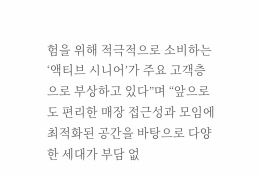험을 위해 적극적으로 소비하는 ‘액티브 시니어’가 주요 고객층으로 부상하고 있다”며 “앞으로도 편리한 매장 접근성과 모임에 최적화된 공간을 바탕으로 다양한 세대가 부담 없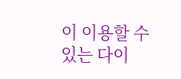이 이용할 수 있는 다이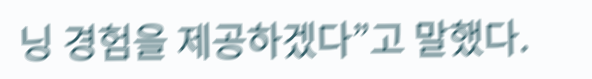닝 경험을 제공하겠다”고 말했다.